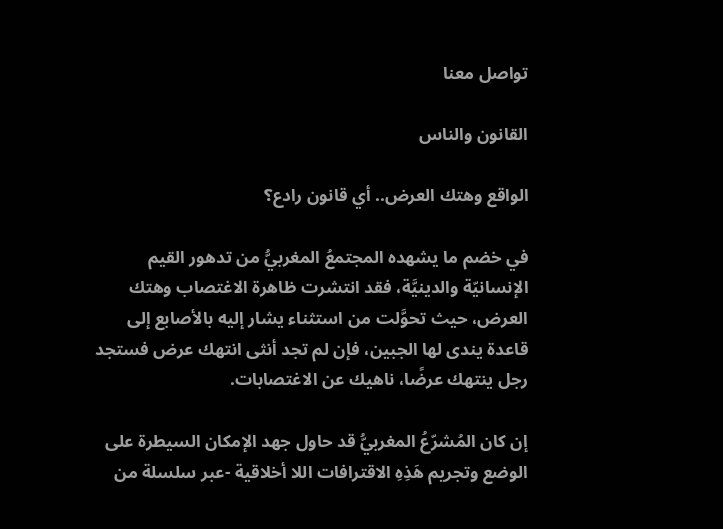تواصل معنا

القانون والناس

الواقع وهتك العرض.. أي قانون رادع؟

في خضم ما يشهده المجتمعُ المغربيُّ من تدهور القيم الإنسانيّة والدينيَّة، فقد انتشرت ظاهرة الاغتصاب وهتك العرض، حيث تحوَّلت من استثناء يشار إليه بالأصابع إلى قاعدة يندى لها الجبين، فإن لم تجد أنثى انتهك عرض فستجد رجل ينتهك عرضًا، ناهيك عن الاغتصابات.

إن كان المُشرّعُ المغربيُّ قد حاول جهد الإمكان السيطرة على الوضع وتجريم هَذِهِ الاقترافات اللا أخلاقية -عبر سلسلة من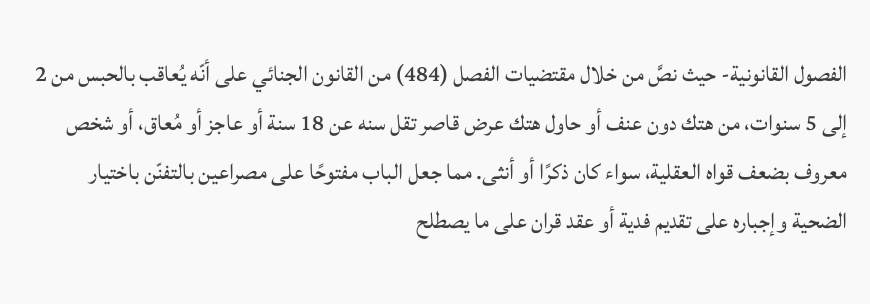الفصول القانونية- حيث نصَّ من خلال مقتضيات الفصل (484) من القانون الجنائي على أنّه يُعاقب بالحبس من 2 إلى 5 سنوات، من هتك دون عنف أو حاول هتك عرض قاصر تقل سنه عن 18 سنة أو عاجز أو مُعاق، أو شخص معروف بضعف قواه العقلية، سواء كان ذكرًا أو أنثى. مما جعل الباب مفتوحًا على مصراعين بالتفنّن باختيار الضحية وإجباره على تقديم فدية أو عقد قران على ما يصطلح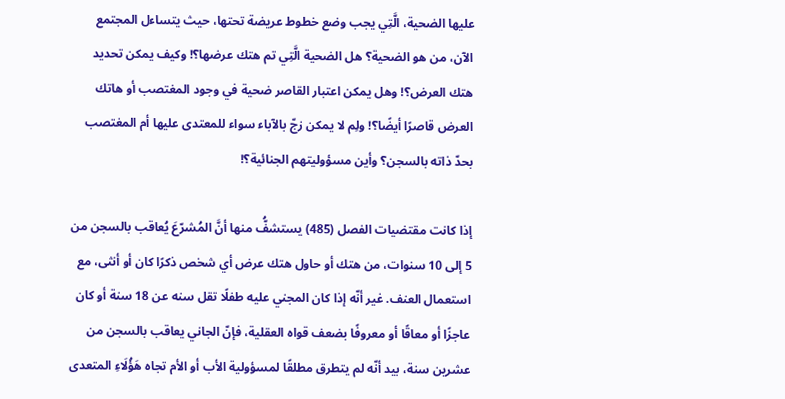عليها الضحية، الَّتِي يجب وضع خطوط عريضة تحتها، حيث يتساءل المجتمع الآن، من هو الضحية؟ هل الضحية الَّتِي تم هتك عرضها؟! وكيف يمكن تحديد هتك العرض؟! وهل يمكن اعتبار القاصر ضحية في وجود المغتصب أو هاتك العرض قاصرًا أيضًا؟! ولِم لا يمكن زجّ بالآباء سواء للمعتدى عليها أم المغتصب بحدّ ذاته بالسجن؟ وأين مسؤوليتهم الجنائية؟!

إذا كانت مقتضيات الفصل (485) يستشفُّ منها أنَّ المُشرّعَ يُعاقب بالسجن من 5 إلى 10 سنوات، من هتك أو حاول هتك عرض أي شخص ذكرًا كان أو أنثى، مع استعمال العنف. غير أنّه إذا كان المجني عليه طفلًا تقل سنه عن 18 سنة أو كان عاجزًا أو معاقًا أو معروفًا بضعف قواه العقلية، فإنّ الجاني يعاقب بالسجن من عشرين سنة، بيد أنّه لم يتطرق مطلقًا لمسؤولية الأب أو الأم تجاه هَؤُلَاءِ المتعدى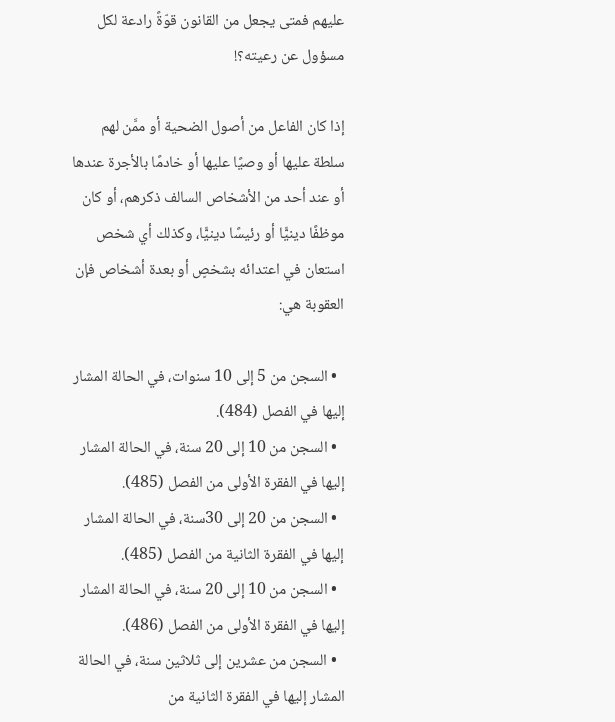عليهم فمتى يجعل من القانون قوّةً رادعة لكل مسؤول عن رعيته؟!

إذا كان الفاعل من أصول الضحية أو ممَّن لهم سلطة عليها أو وصيًا عليها أو خادمًا بالأجرة عندها أو عند أحد من الأشخاص السالف ذكرهم، أو كان موظفًا دينيًّا أو رئيسًا دينيًّا، وكذلك أي شخص استعان في اعتدائه بشخصٍ أو بعدة أشخاص فإن العقوبة هي:

  • السجن من 5 إلى 10 سنوات، في الحالة المشار إليها في الفصل (484).
  • السجن من 10 إلى 20 سنة، في الحالة المشار إليها في الفقرة الأولى من الفصل (485).
  • السجن من 20 إلى 30سنة، في الحالة المشار إليها في الفقرة الثانية من الفصل (485).
  • السجن من 10 إلى 20 سنة، في الحالة المشار إليها في الفقرة الأولى من الفصل (486).
  • السجن من عشرين إلى ثلاثين سنة، في الحالة المشار إليها في الفقرة الثانية من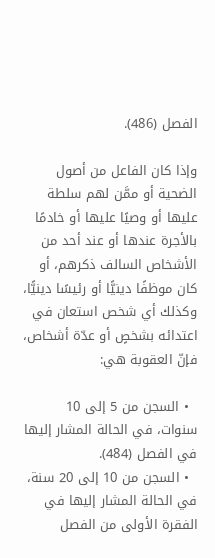الفصل (486).

وإذا كان الفاعل من أصول الضحية أو ممَّن لهم سلطة عليها أو وصيًا عليها أو خادمًا بالأجرة عندها أو عند أحد من الأشخاص السالف ذكرهم، أو كان موظفًا دينيًّا أو رئيسًا دينيًّا، وكذلك أي شخص استعان في اعتدائه بشخصٍ أو عدّة أشخاص، فإنّ العقوبة هي:

  • السجن من 5 إلى 10 سنوات، في الحالة المشار إليها في الفصل (484).
  • السجن من 10 إلى 20 سنة، في الحالة المشار إليها في الفقرة الأولى من الفصل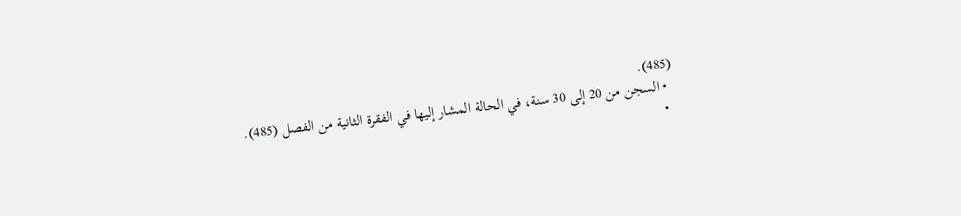(485).
  • السجن من 20 إلى 30 سنة، في الحالة المشار إليها في الفقرة الثانية من الفصل (485).
  •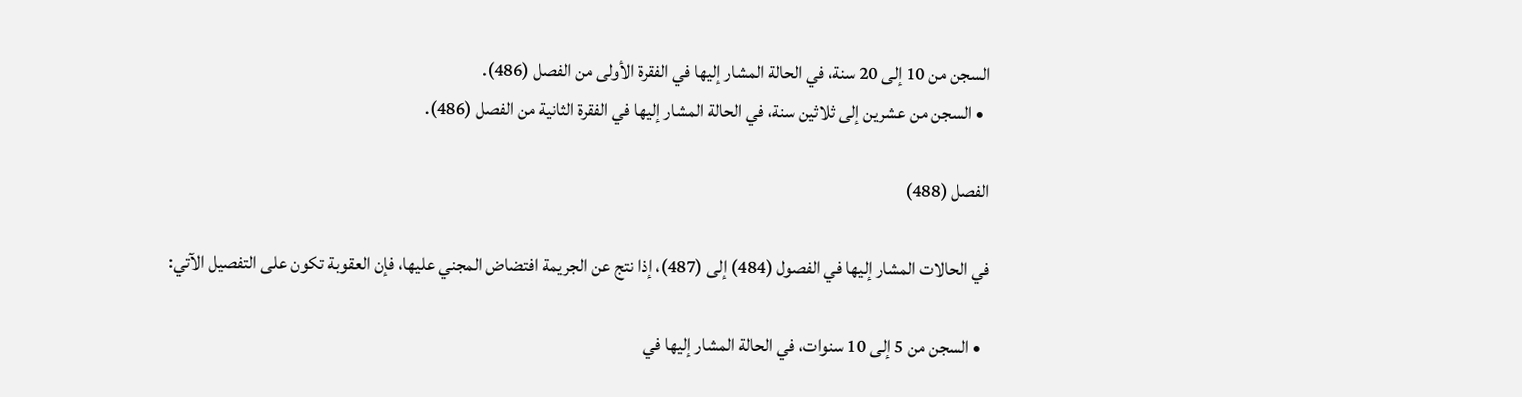السجن من 10 إلى 20 سنة، في الحالة المشار إليها في الفقرة الأولى من الفصل (486).
  • السجن من عشرين إلى ثلاثين سنة، في الحالة المشار إليها في الفقرة الثانية من الفصل (486).

الفصل (488)

في الحالات المشار إليها في الفصول (484) إلى (487)، إذا نتج عن الجريمة افتضاض المجني عليها، فإن العقوبة تكون على التفصيل الآتي:

  • السجن من 5 إلى 10 سنوات، في الحالة المشار إليها في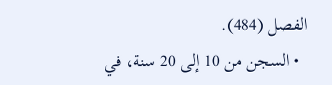الفصل (484).
  • السجن من 10 إلى 20 سنة، في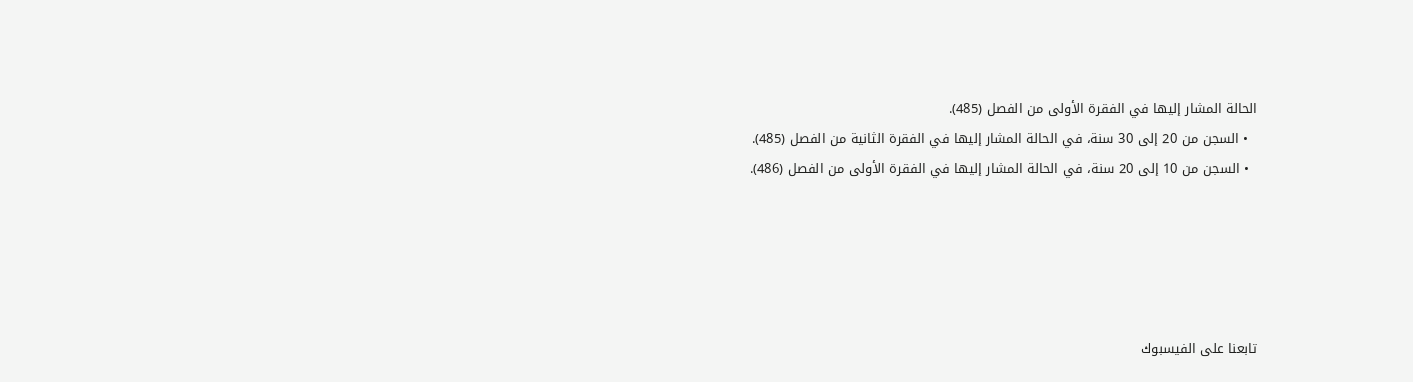الحالة المشار إليها في الفقرة الأولى من الفصل (485).
  • السجن من 20 إلى 30 سنة، في الحالة المشار إليها في الفقرة الثانية من الفصل (485).
  • السجن من 10 إلى 20 سنة، في الحالة المشار إليها في الفقرة الأولى من الفصل (486).





تابعنا على الفيسبوك